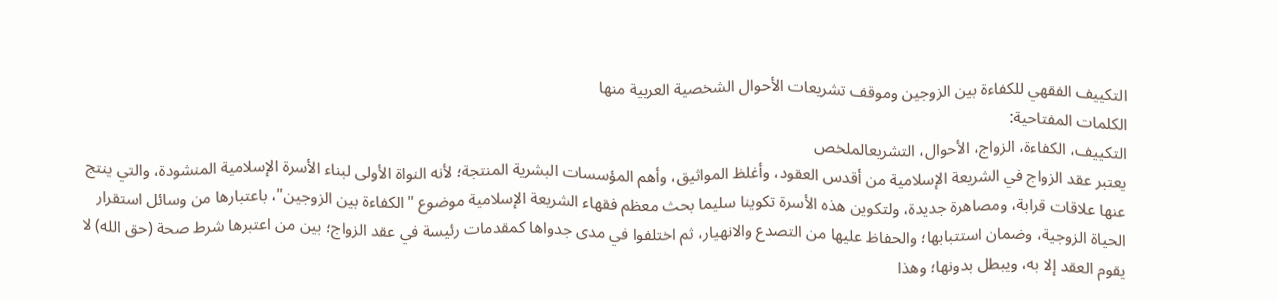التكييف الفقهي للكفاءة بين الزوجين وموقف تشريعات الأحوال الشخصية العربية منها
الكلمات المفتاحية:
التكييف، الكفاءة، الزواج، الأحوال، التشريعالملخص
يعتبر عقد الزواج في الشريعة الإسلامية من أقدس العقود، وأغلظ المواثيق، وأهم المؤسسات البشرية المنتجة؛ لأنه النواة الأولى لبناء الأسرة الإسلامية المنشودة، والتي ينتج عنها علاقات قرابة، ومصاهرة جديدة، ولتكوين هذه الأسرة تكوينا سليما بحث معظم فقهاء الشريعة الإسلامية موضوع "الكفاءة بين الزوجين"، باعتبارها من وسائل استقرار الحياة الزوجية، وضمان استتبابها؛ والحفاظ عليها من التصدع والانهيار، ثم اختلفوا في مدى جدواها كمقدمات رئيسة في عقد الزواج؛ بين من اعتبرها شرط صحة (حق الله) لا يقوم العقد إلا به، ويبطل بدونها؛ وهذا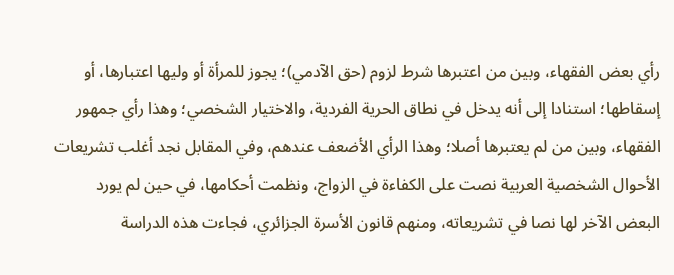رأي بعض الفقهاء، وبين من اعتبرها شرط لزوم (حق الآدمي)؛ يجوز للمرأة أو وليها اعتبارها، أو إسقاطها؛ استنادا إلى أنه يدخل في نطاق الحرية الفردية، والاختيار الشخصي؛ وهذا رأي جمهور الفقهاء، وبين من لم يعتبرها أصلا؛ وهذا الرأي الأضعف عندهم، وفي المقابل نجد أغلب تشريعات الأحوال الشخصية العربية نصت على الكفاءة في الزواج، ونظمت أحكامها، في حين لم يورد البعض الآخر لها نصا في تشريعاته، ومنهم قانون الأسرة الجزائري، فجاءت هذه الدراسة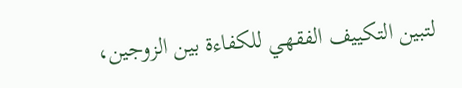لتبين التكييف الفقهي للكفاءة بين الزوجين،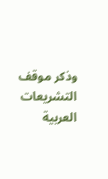وذكر موقف التشريعات العربية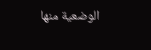الوضعية منها